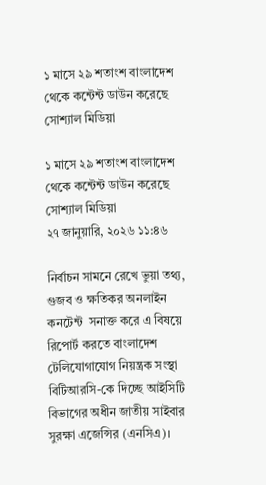১ মাসে ২৯ শতাংশ বাংলাদেশ থেকে কন্টেন্ট ডাউন করেছে সোশ্যাল মিডিয়া

১ মাসে ২৯ শতাংশ বাংলাদেশ থেকে কন্টেন্ট ডাউন করেছে সোশ্যাল মিডিয়া
২৭ জানুয়ারি, ২০২৬ ১১:৪৬

নির্বাচন সামনে রেখে ভুয়া তথ্য, গুজব ও ক্ষতিকর অনলাইন কনটেন্ট  সনাক্ত করে এ বিষয়ে রিপোর্ট করতে বাংলাদেশ টেলিযোগাযোগ নিয়ন্ত্রক সংস্থা বিটিআরসি-কে দিচ্ছে আইসিটি বিভাগের অধীন জাতীয় সাইবার সুরক্ষা এজেন্সির (এনসিএ)।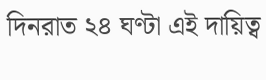দিনরাত ২৪ ঘণ্টা এই দায়িত্ব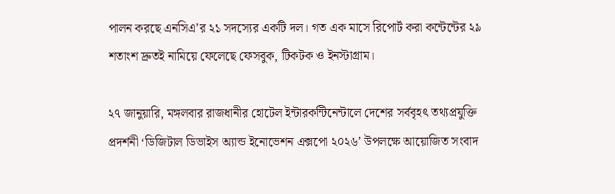পালন করছে এনসিএ’র ২১ সদস্যের একটি দল। গত এক মাসে রিপোর্ট করা কন্টেন্টের ২৯ শতাংশ দ্রুতই নামিয়ে ফেলেছে ফেসবুক, টিকটক ও ইনস্টাগ্রাম।

২৭ জানুয়ারি, মঙ্গলবার রাজধানীর হোটেল ইন্টারকন্টিনেন্টালে দেশের সর্ববৃহৎ তথ্যপ্রযুক্তি প্রদর্শনী ‘ডিজিটাল ডিভাইস অ্যান্ড ইনোভেশন এক্সপো ২০২৬’ উপলক্ষে আয়োজিত সংবাদ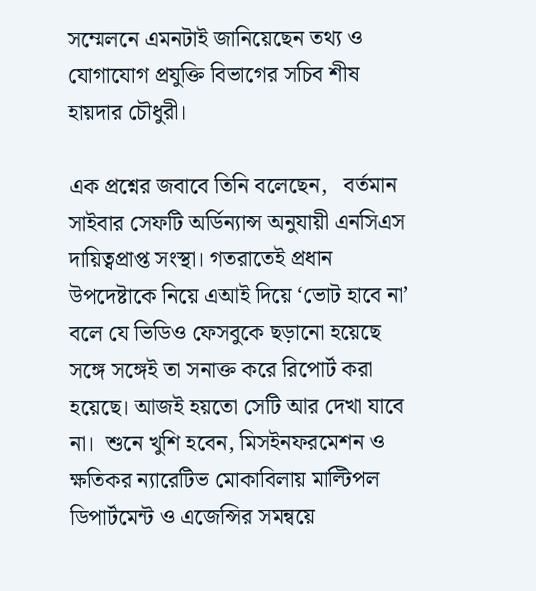সম্মেলনে এমনটাই জানিয়েছেন তথ্য ও যোগাযোগ প্রযুক্তি বিভাগের সচিব শীষ হায়দার চৌধুরী।

এক প্রশ্নের জবাবে তিনি বলেছেন,   বর্তমান সাইবার সেফটি অর্ডিন্যান্স অনুযায়ী এনসিএস দায়িত্বপ্রাপ্ত সংস্থা। গতরাতেই প্রধান উপদেষ্টাকে নিয়ে এআই দিয়ে ‘ভোট হাবে না’ বলে যে ভিডিও ফেসবুকে ছড়ানো হয়েছে সঙ্গে সঙ্গেই তা সনাক্ত করে রিপোর্ট করা হয়েছে। আজই হয়তো সেটি আর দেখা যাবে না।  শুনে খুশি হবেন, মিসইনফরমেশন ও ক্ষতিকর ন্যারেটিভ মোকাবিলায় মাল্টিপল ডিপার্টমেন্ট ও এজেন্সির সমন্বয়ে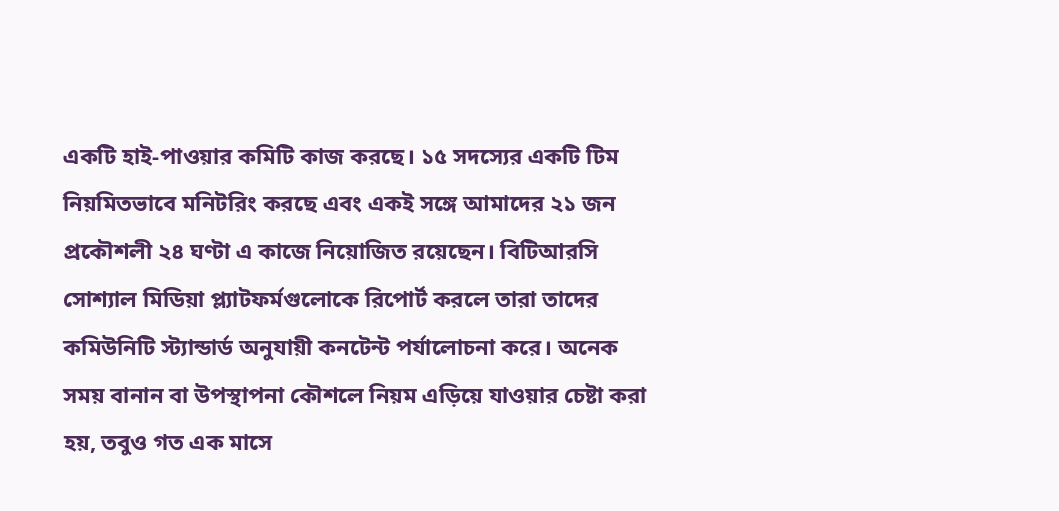একটি হাই-পাওয়ার কমিটি কাজ করছে। ১৫ সদস্যের একটি টিম নিয়মিতভাবে মনিটরিং করছে এবং একই সঙ্গে আমাদের ২১ জন প্রকৌশলী ২৪ ঘণ্টা এ কাজে নিয়োজিত রয়েছেন। বিটিআরসি সোশ্যাল মিডিয়া প্ল্যাটফর্মগুলোকে রিপোর্ট করলে তারা তাদের কমিউনিটি স্ট্যান্ডার্ড অনুযায়ী কনটেন্ট পর্যালোচনা করে। অনেক সময় বানান বা উপস্থাপনা কৌশলে নিয়ম এড়িয়ে যাওয়ার চেষ্টা করা হয়, তবুও গত এক মাসে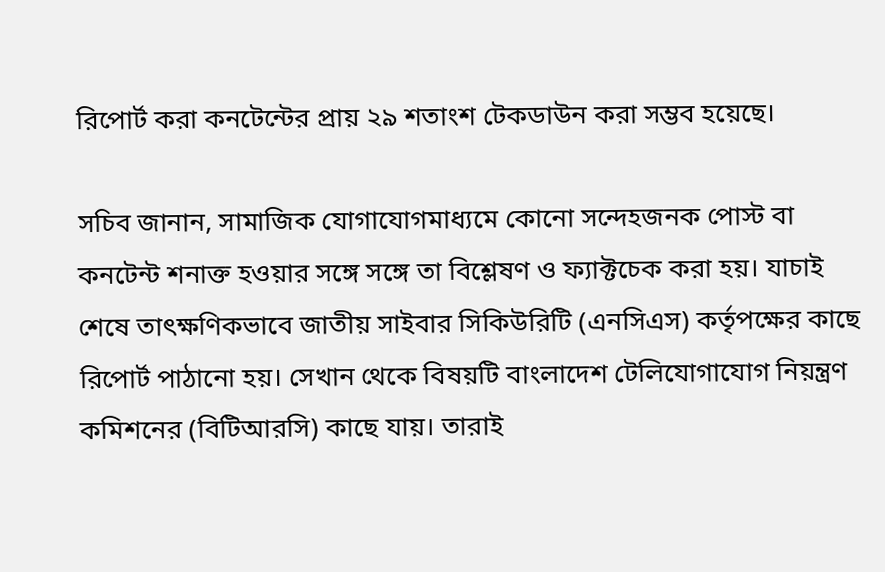রিপোর্ট করা কনটেন্টের প্রায় ২৯ শতাংশ টেকডাউন করা সম্ভব হয়েছে।

সচিব জানান, সামাজিক যোগাযোগমাধ্যমে কোনো সন্দেহজনক পোস্ট বা কনটেন্ট শনাক্ত হওয়ার সঙ্গে সঙ্গে তা বিশ্লেষণ ও ফ্যাক্টচেক করা হয়। যাচাই শেষে তাৎক্ষণিকভাবে জাতীয় সাইবার সিকিউরিটি (এনসিএস) কর্তৃপক্ষের কাছে রিপোর্ট পাঠানো হয়। সেখান থেকে বিষয়টি বাংলাদেশ টেলিযোগাযোগ নিয়ন্ত্রণ কমিশনের (বিটিআরসি) কাছে যায়। তারাই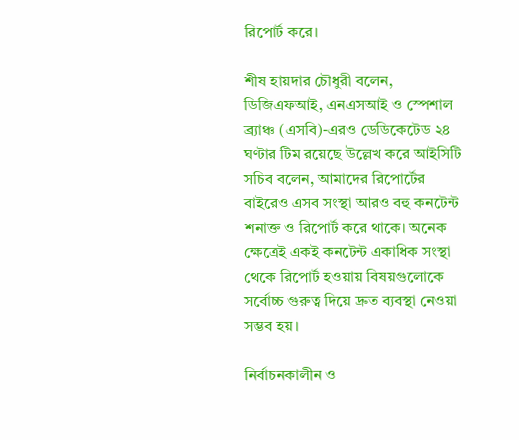রিপোর্ট করে।

শীষ হায়দার চৌধুরী বলেন, ডিজিএফআই, এনএসআই ও স্পেশাল ব্র্যাঞ্চ (এসবি)-এরও ডেডিকেটেড ২৪ ঘণ্টার টিম রয়েছে উল্লেখ করে আইসিটি সচিব বলেন, আমাদের রিপোর্টের বাইরেও এসব সংস্থা আরও বহু কনটেন্ট শনাক্ত ও রিপোর্ট করে থাকে। অনেক ক্ষেত্রেই একই কনটেন্ট একাধিক সংস্থা থেকে রিপোর্ট হওয়ায় বিষয়গুলোকে সর্বোচ্চ গুরুত্ব দিয়ে দ্রুত ব্যবস্থা নেওয়া সম্ভব হয়।

নির্বাচনকালীন ও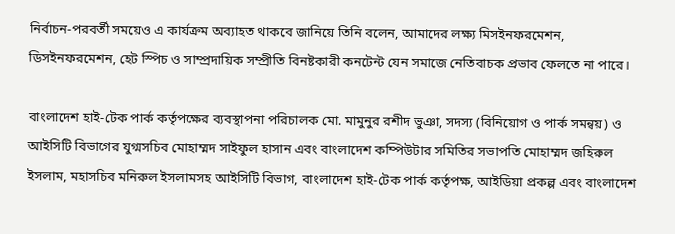নির্বাচন-পরবর্তী সময়েও এ কার্যক্রম অব্যাহত থাকবে জানিয়ে তিনি বলেন, আমাদের লক্ষ্য মিসইনফরমেশন, ডিসইনফরমেশন, হেট স্পিচ ও সাম্প্রদায়িক সম্প্রীতি বিনষ্টকারী কনটেন্ট যেন সমাজে নেতিবাচক প্রভাব ফেলতে না পারে।

বাংলাদেশ হাই-টেক পার্ক কর্তৃপক্ষের ব্যবস্থাপনা পরিচালক মো. মামুনুর রশীদ ভুঞা, সদস্য (বিনিয়োগ ও পার্ক সমন্বয়) ও আইসিটি বিভাগের যুগ্মসচিব মোহাম্মদ সাইফুল হাসান এবং বাংলাদেশ কম্পিউটার সমিতির সভাপতি মোহাম্মদ জহিরুল ইসলাম, মহাসচিব মনিরুল ইসলামসহ আইসিটি বিভাগ, বাংলাদেশ হাই-টেক পার্ক কর্তৃপক্ষ, আইডিয়া প্রকল্প এবং বাংলাদেশ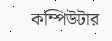কম্পিউটার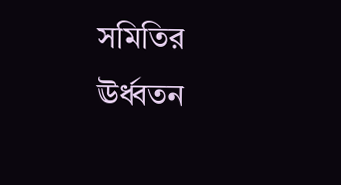সমিতির ঊর্ধ্বতন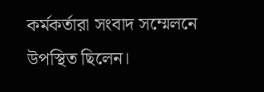কর্মকর্তারা সংবাদ সম্মেলনে উপস্থিত ছিলেন।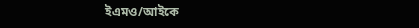ইএমও/আইকে